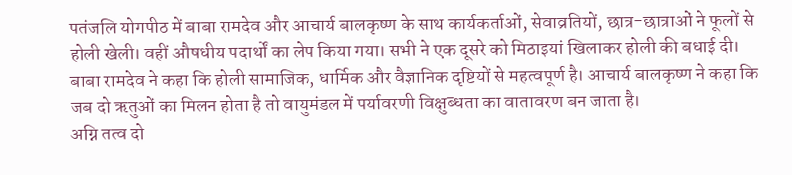पतंजलि योगपीठ में बाबा रामदेव और आचार्य बालकृष्ण के साथ कार्यकर्ताओं, सेवाव्रतियों, छात्र-छात्राओं ने फूलों से होली खेली। वहीं औषधीय पदार्थों का लेप किया गया। सभी ने एक दूसरे को मिठाइयां खिलाकर होली की बधाई दी।
बाबा रामदेव ने कहा कि होली सामाजिक, धार्मिक और वैज्ञानिक दृष्टियों से महत्वपूर्ण है। आचार्य बालकृष्ण ने कहा कि जब दो ऋतुओं का मिलन होता है तो वायुमंडल में पर्यावरणी विक्षुब्धता का वातावरण बन जाता है।
अग्नि तत्व दो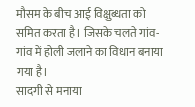मौसम के बीच आई विक्षुब्धता को समित करता है। जिसके चलते गांव-गांव में होली जलाने का विधान बनाया गया है।
सादगी से मनाया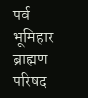पर्व
भूमिहार ब्राह्मण परिषद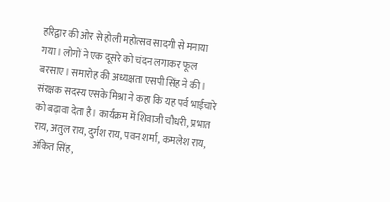हरिद्वार की ओर से होली महोत्सव सादगी से मनाया गया। लोगों ने एक दूसरे को चंदन लगाकर फूल बरसाए। समारोह की अध्यक्षता एसपी सिंह ने की।
संरक्षक सदस्य एसके मिश्रा ने कहा कि यह पर्व भाईचारे को बढ़ावा देता है। कार्यक्रम में शिवाजी चौधरी, प्रभात राय, अतुल राय, दुर्गश राय, पवन शर्मा, कमलेश राय, अंकित सिंह,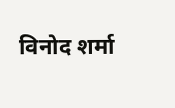विनोद शर्मा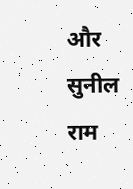और सुनील राम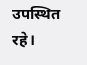उपस्थित रहे।